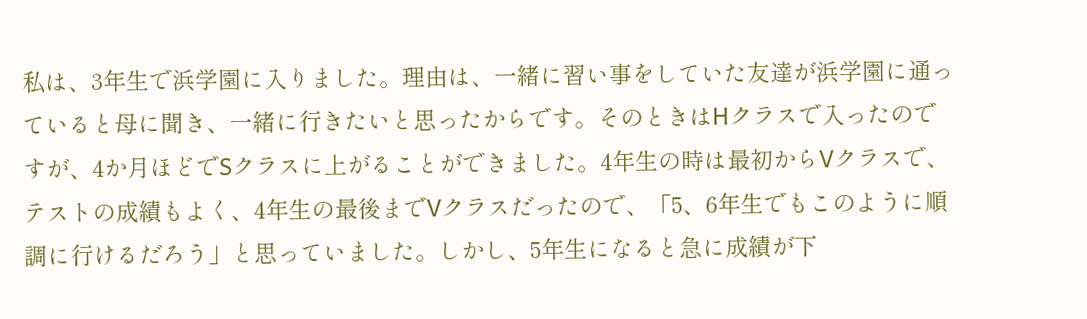私は、3年生で浜学園に入りました。理由は、一緒に習い事をしていた友達が浜学園に通っていると母に聞き、一緒に行きたいと思ったからです。そのときはHクラスで入ったのですが、4か月ほどでSクラスに上がることができました。4年生の時は最初からVクラスで、テストの成績もよく、4年生の最後までVクラスだったので、「5、6年生でもこのように順調に行けるだろう」と思っていました。しかし、5年生になると急に成績が下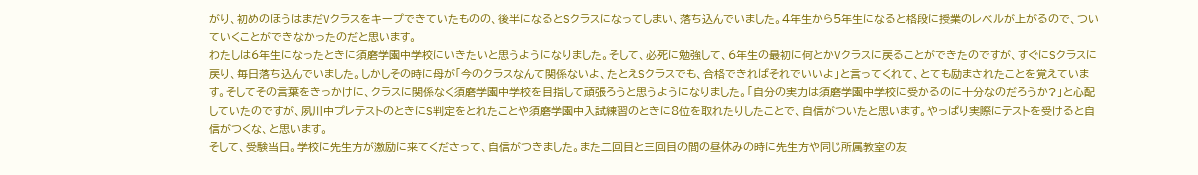がり、初めのほうはまだVクラスをキープできていたものの、後半になるとSクラスになってしまい、落ち込んでいました。4年生から5年生になると格段に授業のレベルが上がるので、ついていくことができなかったのだと思います。
わたしは6年生になったときに須磨学園中学校にいきたいと思うようになりました。そして、必死に勉強して、6年生の最初に何とかVクラスに戻ることができたのですが、すぐにSクラスに戻り、毎日落ち込んでいました。しかしその時に母が「今のクラスなんて関係ないよ、たとえSクラスでも、合格できればそれでいいよ」と言ってくれて、とても励まされたことを覚えています。そしてその言葉をきっかけに、クラスに関係なく須磨学園中学校を目指して頑張ろうと思うようになりました。「自分の実力は須磨学園中学校に受かるのに十分なのだろうか?」と心配していたのですが、夙川中プレテストのときにS判定をとれたことや須磨学園中入試練習のときに8位を取れたりしたことで、自信がついたと思います。やっぱり実際にテストを受けると自信がつくな、と思います。
そして、受験当日。学校に先生方が激励に来てくださって、自信がつきました。また二回目と三回目の間の昼休みの時に先生方や同じ所属教室の友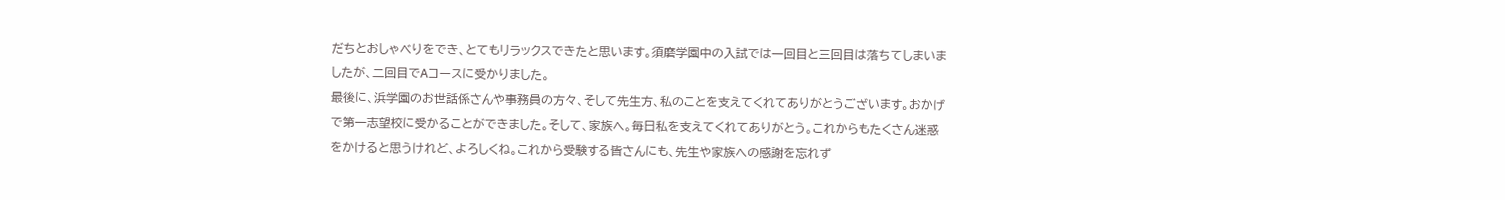だちとおしゃべりをでき、とてもリラックスできたと思います。須磨学園中の入試では一回目と三回目は落ちてしまいましたが、二回目でAコースに受かりました。
最後に、浜学園のお世話係さんや事務員の方々、そして先生方、私のことを支えてくれてありがとうございます。おかげで第一志望校に受かることができました。そして、家族へ。毎日私を支えてくれてありがとう。これからもたくさん迷惑をかけると思うけれど、よろしくね。これから受験する皆さんにも、先生や家族への感謝を忘れず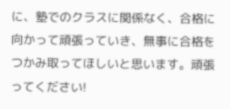に、塾でのクラスに関係なく、合格に向かって頑張っていき、無事に合格をつかみ取ってほしいと思います。頑張ってください!